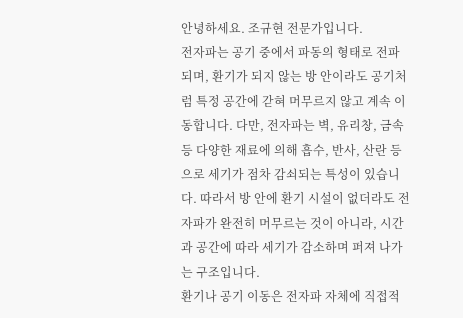안녕하세요. 조규현 전문가입니다.
전자파는 공기 중에서 파동의 형태로 전파되며, 환기가 되지 않는 방 안이라도 공기처럼 특정 공간에 갇혀 머무르지 않고 계속 이동합니다. 다만, 전자파는 벽, 유리창, 금속 등 다양한 재료에 의해 흡수, 반사, 산란 등으로 세기가 점차 감쇠되는 특성이 있습니다. 따라서 방 안에 환기 시설이 없더라도 전자파가 완전히 머무르는 것이 아니라, 시간과 공간에 따라 세기가 감소하며 퍼져 나가는 구조입니다.
환기나 공기 이동은 전자파 자체에 직접적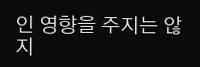인 영향을 주지는 않지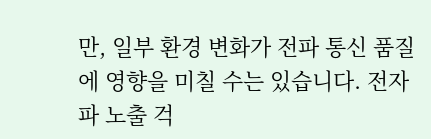만, 일부 환경 변화가 전파 통신 품질에 영향을 미칠 수는 있습니다. 전자파 노출 걱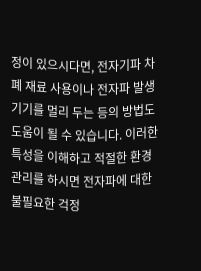정이 있으시다면, 전자기파 차폐 재료 사용이나 전자파 발생 기기를 멀리 두는 등의 방법도 도움이 될 수 있습니다. 이러한 특성을 이해하고 적절한 환경 관리를 하시면 전자파에 대한 불필요한 걱정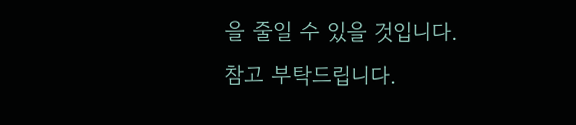을 줄일 수 있을 것입니다.
참고 부탁드립니다.